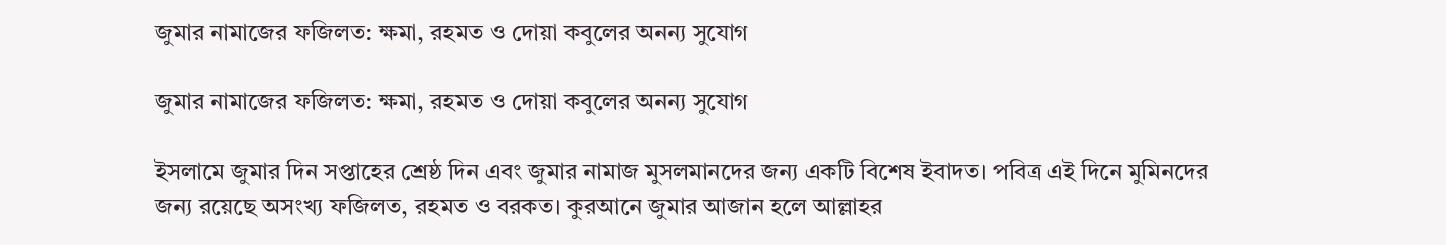জুমার নামাজের ফজিলত: ক্ষমা, রহমত ও দোয়া কবুলের অনন্য সুযোগ

জুমার নামাজের ফজিলত: ক্ষমা, রহমত ও দোয়া কবুলের অনন্য সুযোগ

ইসলামে জুমার দিন সপ্তাহের শ্রেষ্ঠ দিন এবং জুমার নামাজ মুসলমানদের জন্য একটি বিশেষ ইবাদত। পবিত্র এই দিনে মুমিনদের জন্য রয়েছে অসংখ্য ফজিলত, রহমত ও বরকত। কুরআনে জুমার আজান হলে আল্লাহর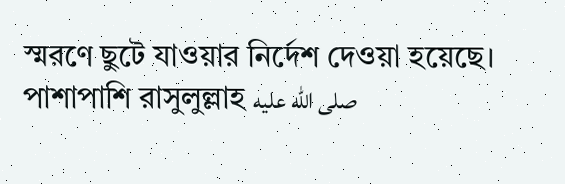স্মরণে ছুটে যাওয়ার নির্দেশ দেওয়া হয়েছে। পাশাপাশি রাসুলুল্লাহ صلى الله عليه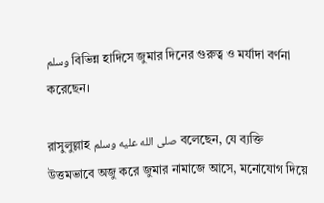وسلم বিভিন্ন হাদিসে জুমার দিনের গুরুত্ব ও মর্যাদা বর্ণনা করেছেন।

রাসুলুল্লাহ صلى الله عليه وسلم বলেছেন, যে ব্যক্তি উত্তমভাবে অজু করে জুমার নামাজে আসে, মনোযোগ দিয়ে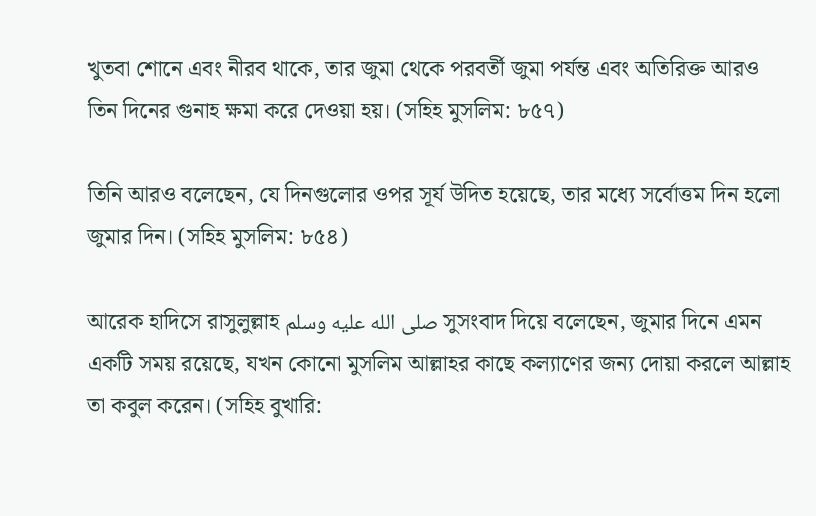খুতবা শোনে এবং নীরব থাকে, তার জুমা থেকে পরবর্তী জুমা পর্যন্ত এবং অতিরিক্ত আরও তিন দিনের গুনাহ ক্ষমা করে দেওয়া হয়। (সহিহ মুসলিম: ৮৫৭)

তিনি আরও বলেছেন, যে দিনগুলোর ওপর সূর্য উদিত হয়েছে, তার মধ্যে সর্বোত্তম দিন হলো জুমার দিন। (সহিহ মুসলিম: ৮৫৪)

আরেক হাদিসে রাসুলুল্লাহ صلى الله عليه وسلم সুসংবাদ দিয়ে বলেছেন, জুমার দিনে এমন একটি সময় রয়েছে, যখন কোনো মুসলিম আল্লাহর কাছে কল্যাণের জন্য দোয়া করলে আল্লাহ তা কবুল করেন। (সহিহ বুখারি: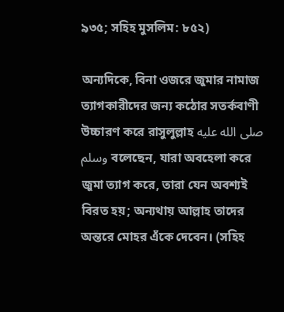৯৩৫; সহিহ মুসলিম: ৮৫২)

অন্যদিকে, বিনা ওজরে জুমার নামাজ ত্যাগকারীদের জন্য কঠোর সতর্কবাণী উচ্চারণ করে রাসুলুল্লাহ صلى الله عليه وسلم বলেছেন, যারা অবহেলা করে জুমা ত্যাগ করে, তারা যেন অবশ্যই বিরত হয়; অন্যথায় আল্লাহ তাদের অন্তরে মোহর এঁকে দেবেন। (সহিহ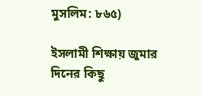মুসলিম: ৮৬৫)

ইসলামী শিক্ষায় জুমার দিনের কিছু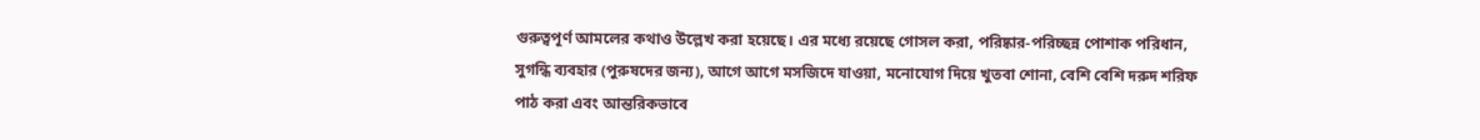গুরুত্বপূর্ণ আমলের কথাও উল্লেখ করা হয়েছে। এর মধ্যে রয়েছে গোসল করা, পরিষ্কার-পরিচ্ছন্ন পোশাক পরিধান, সুগন্ধি ব্যবহার (পুরুষদের জন্য), আগে আগে মসজিদে যাওয়া, মনোযোগ দিয়ে খুতবা শোনা, বেশি বেশি দরুদ শরিফ পাঠ করা এবং আন্তরিকভাবে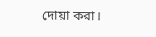দোয়া করা।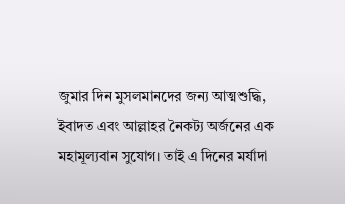জুমার দিন মুসলমানদের জন্য আত্মশুদ্ধি, ইবাদত এবং আল্লাহর নৈকট্য অর্জনের এক মহামূল্যবান সুযোগ। তাই এ দিনের মর্যাদা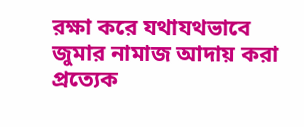রক্ষা করে যথাযথভাবে জুমার নামাজ আদায় করা প্রত্যেক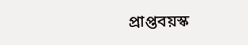প্রাপ্তবয়স্ক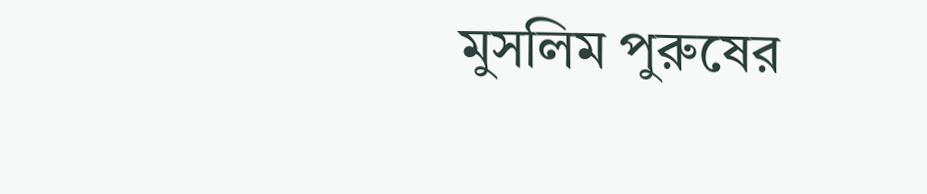মুসলিম পুরুষের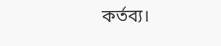কর্তব্য।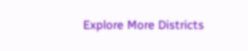Explore More Districts